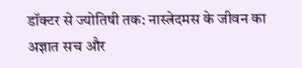डॉक्टर से ज्योतिषी तक: नास्त्रेदमस के जीवन का अज्ञात सच और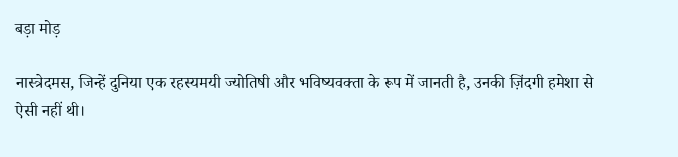बड़ा मोड़

नास्त्रेदमस, जिन्हें दुनिया एक रहस्यमयी ज्योतिषी और भविष्यवक्ता के रूप में जानती है, उनकी ज़िंदगी हमेशा से ऐसी नहीं थी।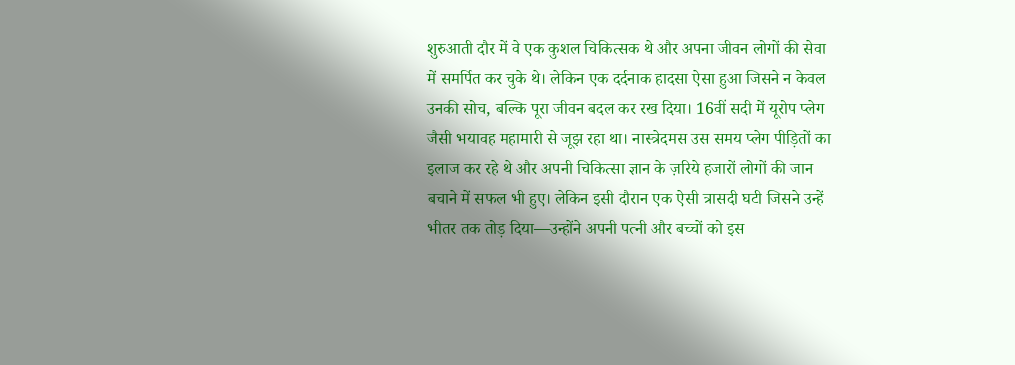शुरुआती दौर में वे एक कुशल चिकित्सक थे और अपना जीवन लोगों की सेवा में समर्पित कर चुके थे। लेकिन एक दर्दनाक हादसा ऐसा हुआ जिसने न केवल उनकी सोच, बल्कि पूरा जीवन बदल कर रख दिया। 16वीं सदी में यूरोप प्लेग जैसी भयावह महामारी से जूझ रहा था। नास्त्रेदमस उस समय प्लेग पीड़ितों का इलाज कर रहे थे और अपनी चिकित्सा ज्ञान के ज़रिये हजारों लोगों की जान बचाने में सफल भी हुए। लेकिन इसी दौरान एक ऐसी त्रासदी घटी जिसने उन्हें भीतर तक तोड़ दिया—उन्होंने अपनी पत्नी और बच्चों को इस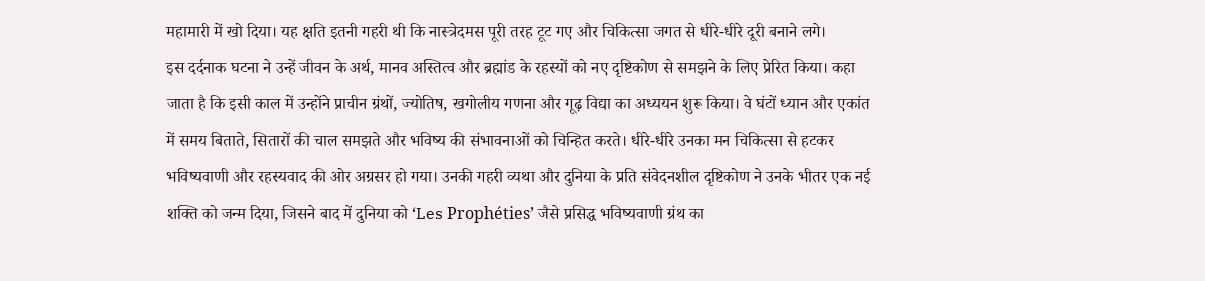महामारी में खो दिया। यह क्षति इतनी गहरी थी कि नास्त्रेदमस पूरी तरह टूट गए और चिकित्सा जगत से धीरे-धीरे दूरी बनाने लगे।
इस दर्दनाक घटना ने उन्हें जीवन के अर्थ, मानव अस्तित्व और ब्रह्मांड के रहस्यों को नए दृष्टिकोण से समझने के लिए प्रेरित किया। कहा जाता है कि इसी काल में उन्होंने प्राचीन ग्रंथों, ज्योतिष, खगोलीय गणना और गूढ़ विद्या का अध्ययन शुरू किया। वे घंटों ध्यान और एकांत में समय बिताते, सितारों की चाल समझते और भविष्य की संभावनाओं को चिन्हित करते। धीरे-धीरे उनका मन चिकित्सा से हटकर भविष्यवाणी और रहस्यवाद की ओर अग्रसर हो गया। उनकी गहरी व्यथा और दुनिया के प्रति संवेदनशील दृष्टिकोण ने उनके भीतर एक नई शक्ति को जन्म दिया, जिसने बाद में दुनिया को ‘Les Prophéties’ जैसे प्रसिद्ध भविष्यवाणी ग्रंथ का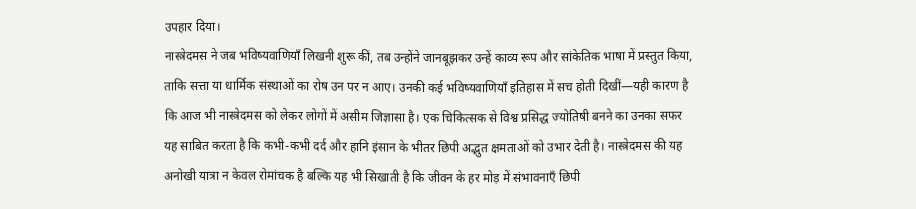उपहार दिया।
नास्त्रेदमस ने जब भविष्यवाणियाँ लिखनी शुरू कीं, तब उन्होंने जानबूझकर उन्हें काव्य रूप और सांकेतिक भाषा में प्रस्तुत किया, ताकि सत्ता या धार्मिक संस्थाओं का रोष उन पर न आए। उनकी कई भविष्यवाणियाँ इतिहास में सच होती दिखीं—यही कारण है कि आज भी नास्त्रेदमस को लेकर लोगों में असीम जिज्ञासा है। एक चिकित्सक से विश्व प्रसिद्ध ज्योतिषी बनने का उनका सफर यह साबित करता है कि कभी-कभी दर्द और हानि इंसान के भीतर छिपी अद्भुत क्षमताओं को उभार देती है। नास्त्रेदमस की यह अनोखी यात्रा न केवल रोमांचक है बल्कि यह भी सिखाती है कि जीवन के हर मोड़ में संभावनाएँ छिपी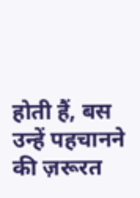होती हैं, बस उन्हें पहचानने की ज़रूरत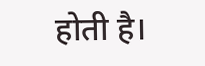होती है।